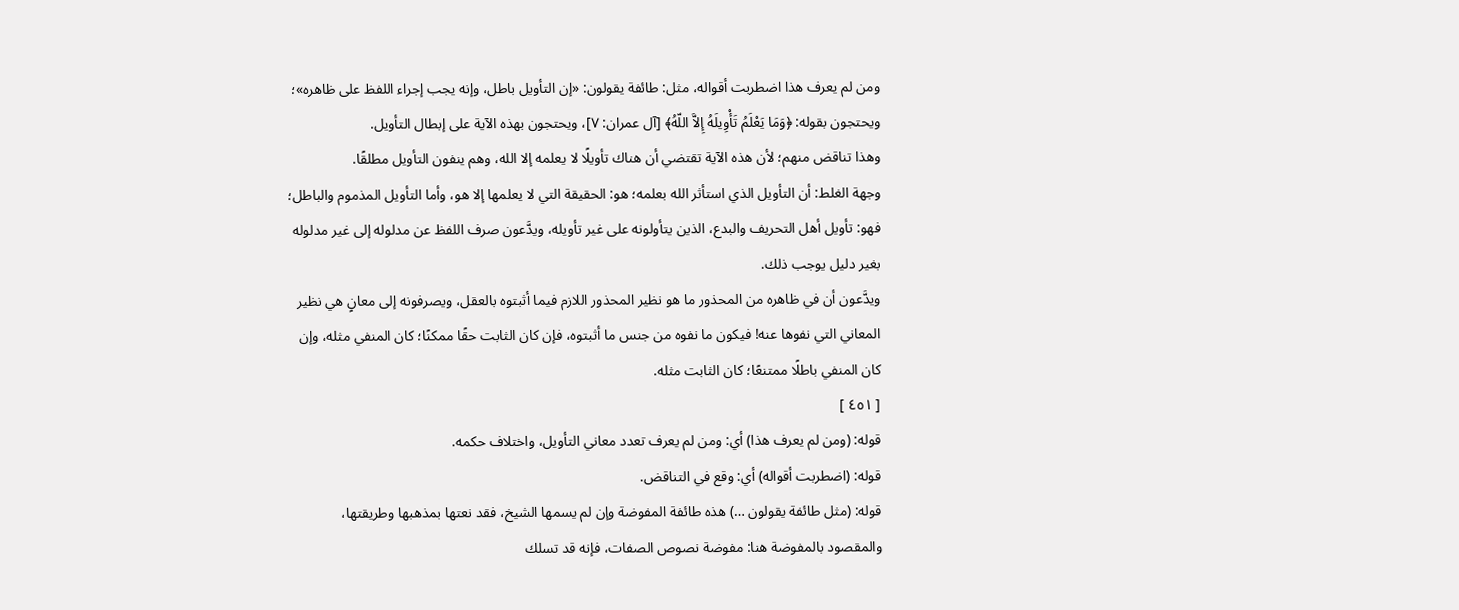ومن لم يعرف هذا اضطربت أقواله، مثل: طائفة يقولون: «إن التأويل باطل، وإنه يجب إجراء اللفظ على ظاهره»؛ ويحتجون بقوله: ﴿وَمَا يَعْلَمُ تَأْوِيلَهُ إِلاَّ اللّهُ﴾ [آل عمران: ٧]، ويحتجون بهذه الآية على إبطال التأويل.
وهذا تناقض منهم؛ لأن هذه الآية تقتضي أن هناك تأويلًا لا يعلمه إلا الله، وهم ينفون التأويل مطلقًا.
وجهة الغلط: أن التأويل الذي استأثر الله بعلمه؛ هو: الحقيقة التي لا يعلمها إلا هو، وأما التأويل المذموم والباطل؛ فهو: تأويل أهل التحريف والبدع، الذين يتأولونه على غير تأويله، ويدَّعون صرف اللفظ عن مدلوله إلى غير مدلوله بغير دليل يوجب ذلك.
ويدَّعون أن في ظاهره من المحذور ما هو نظير المحذور اللازم فيما أثبتوه بالعقل، ويصرفونه إلى معانٍ هي نظير المعاني التي نفوها عنه! فيكون ما نفوه من جنس ما أثبتوه، فإن كان الثابت حقًا ممكنًا؛ كان المنفي مثله، وإن كان المنفي باطلًا ممتنعًا؛ كان الثابت مثله.
[ ٤٥١ ]
قوله: (ومن لم يعرف هذا) أي: ومن لم يعرف تعدد معاني التأويل، واختلاف حكمه.
قوله: (اضطربت أقواله) أي: وقع في التناقض.
قوله: (مثل طائفة يقولون …) هذه طائفة المفوضة وإن لم يسمها الشيخ، فقد نعتها بمذهبها وطريقتها، والمقصود بالمفوضة هنا: مفوضة نصوص الصفات، فإنه قد تسلك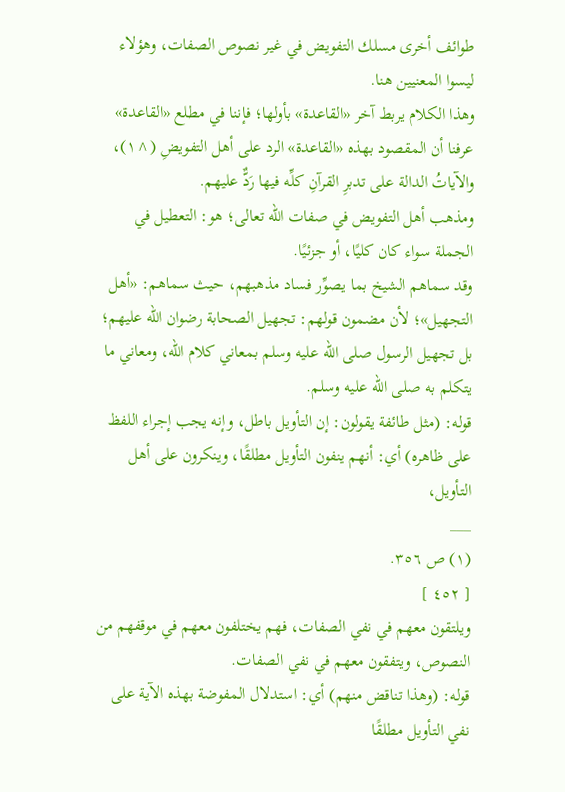طوائف أخرى مسلك التفويض في غير نصوص الصفات، وهؤلاء ليسوا المعنيين هنا.
وهذا الكلام يربط آخر «القاعدة» بأولها؛ فإننا في مطلع «القاعدة» عرفنا أن المقصود بهذه «القاعدة» الرد على أهل التفويضِ (^١)، والآياتُ الدالة على تدبرِ القرآنِ كلِّه فيها رَدٌّ عليهم.
ومذهب أهل التفويض في صفات الله تعالى؛ هو: التعطيل في الجملة سواء كان كليًا، أو جزئيًا.
وقد سماهم الشيخ بما يصوِّر فساد مذهبهم، حيث سماهم: «أهل التجهيل»؛ لأن مضمون قولهم: تجهيل الصحابة رضوان الله عليهم؛ بل تجهيل الرسول صلى الله عليه وسلم بمعاني كلام الله، ومعاني ما يتكلم به صلى الله عليه وسلم.
قوله: (مثل طائفة يقولون: إن التأويل باطل، وإنه يجب إجراء اللفظ على ظاهره) أي: أنهم ينفون التأويل مطلقًا، وينكرون على أهل التأويل،
___
(١) ص ٣٥٦.
[ ٤٥٢ ]
ويلتقون معهم في نفي الصفات، فهم يختلفون معهم في موقفهم من النصوص، ويتفقون معهم في نفي الصفات.
قوله: (وهذا تناقض منهم) أي: استدلال المفوضة بهذه الآية على نفي التأويل مطلقًا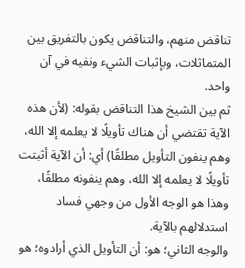تناقض منهم، والتناقض يكون بالتفريق بين المتماثلات، وبإثبات الشيء ونفيه في آن واحد.
ثم بين الشيخ هذا التناقض بقوله: (لأن هذه الآية تقتضي أن هناك تأويلًا لا يعلمه إلا الله، وهم ينفون التأويل مطلقًا) أي: أن الآية أثبتت تأويلًا لا يعلمه إلا الله، وهم ينفونه مطلقًا، وهذا هو الوجه الأول من وجهي فساد استدلالهم بالآية.
والوجه الثاني؛ هو: أن التأويل الذي أرادوه؛ هو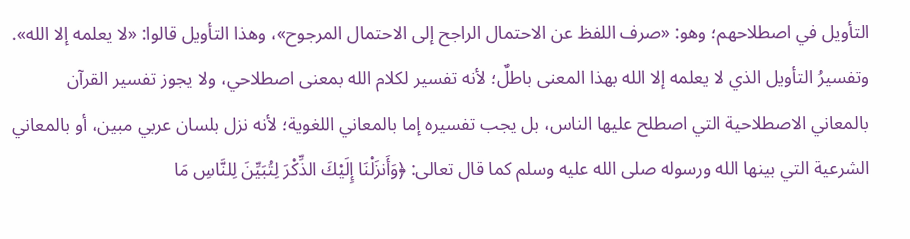التأويل في اصطلاحهم؛ وهو: «صرف اللفظ عن الاحتمال الراجح إلى الاحتمال المرجوح»، وهذا التأويل قالوا: «لا يعلمه إلا الله».
وتفسيرُ التأويل الذي لا يعلمه إلا الله بهذا المعنى باطلٌ؛ لأنه تفسير لكلام الله بمعنى اصطلاحي، ولا يجوز تفسير القرآن بالمعاني الاصطلاحية التي اصطلح عليها الناس، بل يجب تفسيره إما بالمعاني اللغوية؛ لأنه نزل بلسان عربي مبين، أو بالمعاني الشرعية التي بينها الله ورسوله صلى الله عليه وسلم كما قال تعالى: ﴿وَأَنزَلْنَا إِلَيْكَ الذِّكْرَ لِتُبَيِّنَ لِلنَّاسِ مَا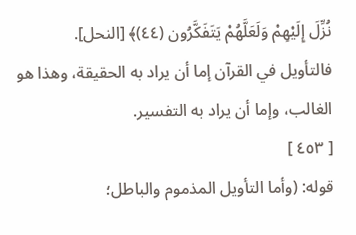نُزِّلَ إِلَيْهِمْ وَلَعَلَّهُمْ يَتَفَكَّرُون (٤٤)﴾ [النحل].
فالتأويل في القرآن إما أن يراد به الحقيقة، وهذا هو الغالب، وإما أن يراد به التفسير.
[ ٤٥٣ ]
قوله: (وأما التأويل المذموم والباطل؛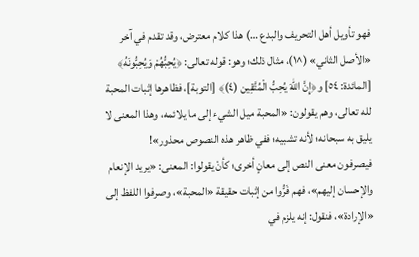فهو تأويل أهل التحريف والبدع …) هذا كلام معترض، وقد تقدم في آخر «الأصل الثاني» (^١)، مثال ذلك؛ وهو: قوله تعالى: ﴿يُحِبُّهُمْ وَيُحِبُّونَهُ﴾ [المائدة: ٥٤] و﴿إِنَّ اللّهَ يُحِبُّ الْمُتَّقِين (٤)﴾ [التوبة]، فظاهرها إثبات المحبة لله تعالى، وهم يقولون: «المحبة ميل الشيء إلى ما يلائمه، وهذا المعنى لا يليق به سبحانه؛ لأنه تشبيه؛ ففي ظاهر هذه النصوص محذور»!
فيصرفون معنى النص إلى معانٍ أخرى؛ كأنْ يقولوا: المعنى: «يريد الإنعام والإحسان إليهم»، فهم فَرُّوا من إثبات حقيقة «المحبة»، وصرفوا اللفظ إلى «الإرادة»، فنقول: إنه يلزم في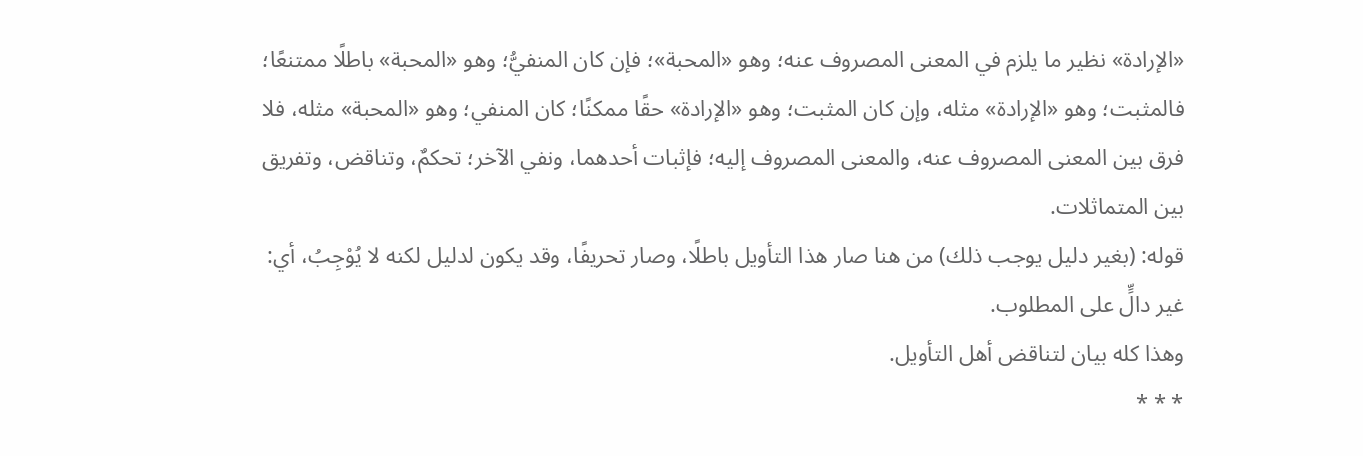«الإرادة» نظير ما يلزم في المعنى المصروف عنه؛ وهو «المحبة»؛ فإن كان المنفيُّ؛ وهو «المحبة» باطلًا ممتنعًا؛ فالمثبت؛ وهو «الإرادة» مثله، وإن كان المثبت؛ وهو «الإرادة» حقًا ممكنًا؛ كان المنفي؛ وهو «المحبة» مثله، فلا فرق بين المعنى المصروف عنه، والمعنى المصروف إليه؛ فإثبات أحدهما، ونفي الآخر؛ تحكمٌ، وتناقض، وتفريق بين المتماثلات.
قوله: (بغير دليل يوجب ذلك) من هنا صار هذا التأويل باطلًا، وصار تحريفًا، وقد يكون لدليل لكنه لا يُوْجِبُ، أي: غير دالٍّ على المطلوب.
وهذا كله بيان لتناقض أهل التأويل.
* * *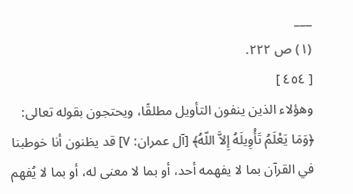___
(١) ص ٢٢٢.
[ ٤٥٤ ]
وهؤلاء الذين ينفون التأويل مطلقًا، ويحتجون بقوله تعالى: ﴿وَمَا يَعْلَمُ تَأْوِيلَهُ إِلاَّ اللّهُ﴾ [آل عمران: ٧] قد يظنون أنا خوطبنا في القرآن بما لا يفهمه أحد، أو بما لا معنى له، أو بما لا يُفهم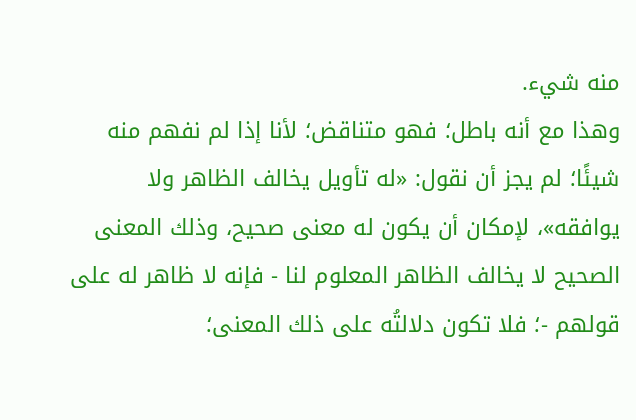منه شيء.
وهذا مع أنه باطل؛ فهو متناقض؛ لأنا إذا لم نفهم منه شيئًا؛ لم يجز أن نقول: «له تأويل يخالف الظاهر ولا يوافقه»، لإمكان أن يكون له معنى صحيح، وذلك المعنى الصحيح لا يخالف الظاهر المعلوم لنا - فإنه لا ظاهر له على قولهم -؛ فلا تكون دلالتُه على ذلك المعنى؛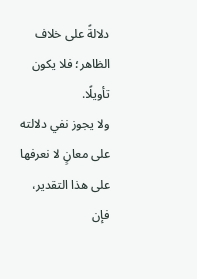دلالةً على خلاف الظاهر؛ فلا يكون تأويلًا.
ولا يجوز نفي دلالته على معانٍ لا نعرفها على هذا التقدير، فإن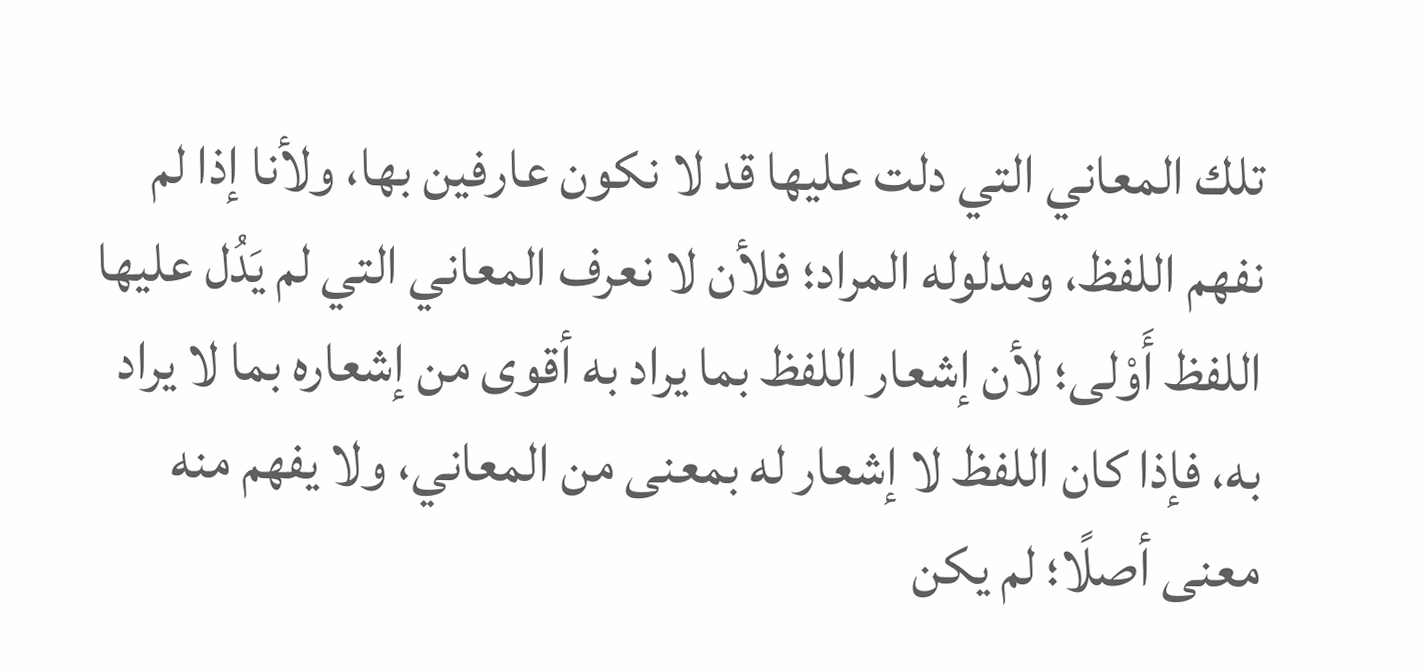تلك المعاني التي دلت عليها قد لا نكون عارفين بها، ولأنا إذا لم نفهم اللفظ، ومدلوله المراد؛ فلأن لا نعرف المعاني التي لم يَدُل عليها اللفظ أَوْلى؛ لأن إشعار اللفظ بما يراد به أقوى من إشعاره بما لا يراد به، فإذا كان اللفظ لا إشعار له بمعنى من المعاني، ولا يفهم منه معنى أصلًا؛ لم يكن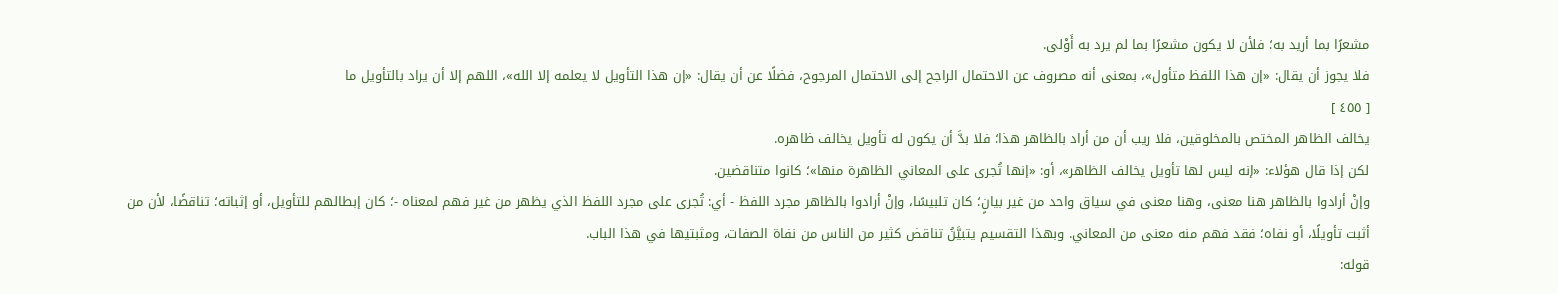مشعرًا بما أريد به؛ فلأن لا يكون مشعرًا بما لم يرد به أَوْلى.
فلا يجوز أن يقال: «إن هذا اللفظ متأول»، بمعنى أنه مصروف عن الاحتمال الراجح إلى الاحتمال المرجوح، فضلًا عن أن يقال: «إن هذا التأويل لا يعلمه إلا الله»، اللهم إلا أن يراد بالتأويل ما
[ ٤٥٥ ]
يخالف الظاهر المختص بالمخلوقين، فلا ريب أن من أراد بالظاهر هذا؛ فلا بدَّ أن يكون له تأويل يخالف ظاهره.
لكن إذا قال هؤلاء: «إنه ليس لها تأويل يخالف الظاهر»، أو: «إنها تُجرى على المعاني الظاهرة منها»؛ كانوا متناقضين.
وإنْ أرادوا بالظاهر هنا معنى، وهنا معنى في سياق واحد من غير بيانٍ؛ كان تلبيسًا، وإنْ أرادوا بالظاهر مجرد اللفظ - أي: تُجرى على مجرد اللفظ الذي يظهر من غير فهم لمعناه -؛ كان إبطالهم للتأويل، أو إثباته؛ تناقضًا، لأن من أثبت تأويلًا، أو نفاه؛ فقد فهم منه معنى من المعاني. وبهذا التقسيم يتبيَّنُ تناقض كثير من الناس من نفاة الصفات، ومثبتيها في هذا الباب.
قوله: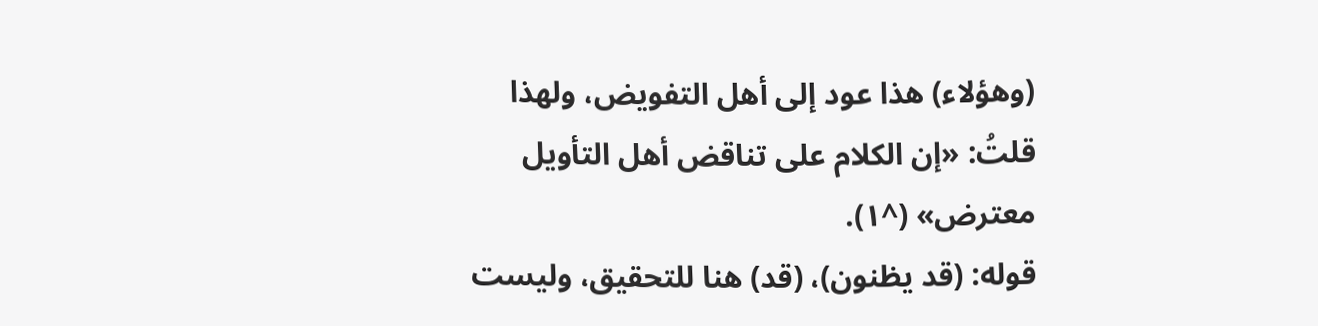(وهؤلاء) هذا عود إلى أهل التفويض، ولهذا قلتُ: «إن الكلام على تناقض أهل التأويل معترض» (^١).
قوله: (قد يظنون)، (قد) هنا للتحقيق، وليست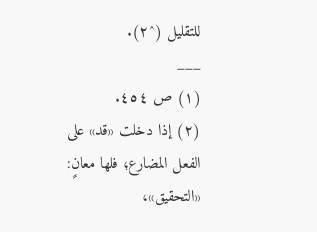للتقليل (^٢).
___
(١) ص ٤٥٤.
(٢) إذا دخلت «قد» على الفعل المضارع؛ فلها معانٍ: «التحقيق»،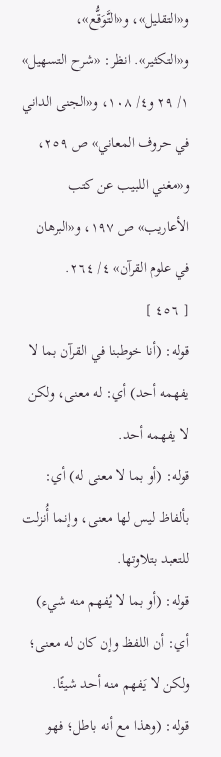و«التقليل»، و«التَّوَقُّع»، و«التكثير». انظر: «شرح التسهيل» ١/ ٢٩ و٤/ ١٠٨، و«الجنى الداني في حروف المعاني» ص ٢٥٩، و«مغني اللبيب عن كتب الأعاريب» ص ١٩٧، و«البرهان في علوم القرآن» ٤/ ٢٦٤.
[ ٤٥٦ ]
قوله: (أنا خوطبنا في القرآن بما لا يفهمه أحد) أي: له معنى، ولكن لا يفهمه أحد.
قوله: (أو بما لا معنى له) أي: بألفاظ ليس لها معنى، وإنما أُنزلت للتعبد بتلاوتها.
قوله: (أو بما لا يُفهم منه شيء) أي: أن اللفظ وإن كان له معنى؛ ولكن لا يَفهم منه أحد شيئًا.
قوله: (وهذا مع أنه باطل؛ فهو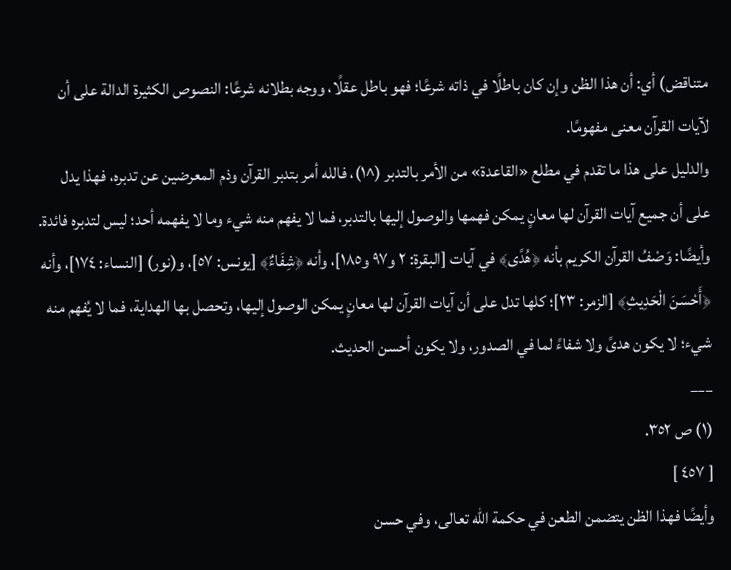متناقض) أي: أن هذا الظن وإن كان باطلًا في ذاته شرعًا؛ فهو باطل عقلًا، ووجه بطلانه شرعًا: النصوص الكثيرة الدالة على أن لآيات القرآن معنى مفهومًا.
والدليل على هذا ما تقدم في مطلع «القاعدة» من الأمر بالتدبر (^١)، فالله أمر بتدبر القرآن وذم المعرضين عن تدبره، فهذا يدل على أن جميع آيات القرآن لها معانٍ يمكن فهمها والوصول إليها بالتدبر، فما لا يفهم منه شيء وما لا يفهمه أحد؛ ليس لتدبره فائدة.
وأيضًا: وَصْفُ القرآن الكريم بأنه ﴿هُدًى﴾ في آيات [البقرة: ٢ و٩٧ و١٨٥]، وأنه ﴿شِفَاءٌ﴾ [يونس: ٥٧]، و(نور) [النساء: ١٧٤]، وأنه ﴿أَحْسَنَ الْحَدِيثِ﴾ [الزمر: ٢٣]؛ كلها تدل على أن آيات القرآن لها معانٍ يمكن الوصول إليها، وتحصل بها الهداية، فما لا يُفهم منه شيء؛ لا يكون هدىً ولا شفاءً لما في الصدور، ولا يكون أحسن الحديث.
___
(١) ص ٣٥٢.
[ ٤٥٧ ]
وأيضًا فهذا الظن يتضمن الطعن في حكمة الله تعالى، وفي حسن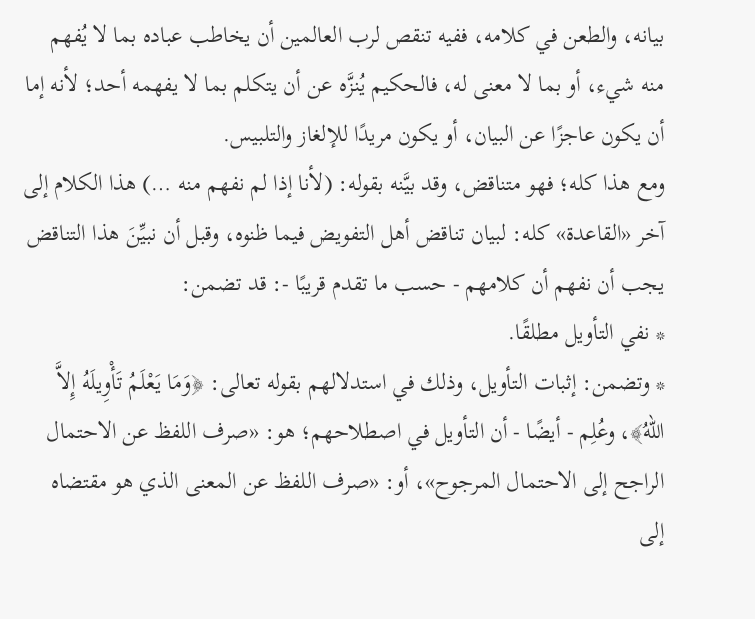بيانه، والطعن في كلامه، ففيه تنقص لرب العالمين أن يخاطب عباده بما لا يُفهم منه شيء، أو بما لا معنى له، فالحكيم يُنزَّه عن أن يتكلم بما لا يفهمه أحد؛ لأنه إما أن يكون عاجزًا عن البيان، أو يكون مريدًا للإلغاز والتلبيس.
ومع هذا كله؛ فهو متناقض، وقد بيَّنه بقوله: (لأنا إذا لم نفهم منه …) هذا الكلام إلى آخر «القاعدة» كله: لبيان تناقض أهل التفويض فيما ظنوه، وقبل أن نبيِّنَ هذا التناقض يجب أن نفهم أن كلامهم - حسب ما تقدم قريبًا -: قد تضمن:
* نفي التأويل مطلقًا.
* وتضمن: إثبات التأويل، وذلك في استدلالهم بقوله تعالى: ﴿وَمَا يَعْلَمُ تَأْوِيلَهُ إِلاَّ اللّهُ﴾، وعُلِم - أيضًا - أن التأويل في اصطلاحهم؛ هو: «صرف اللفظ عن الاحتمال الراجح إلى الاحتمال المرجوح»، أو: «صرف اللفظ عن المعنى الذي هو مقتضاه إلى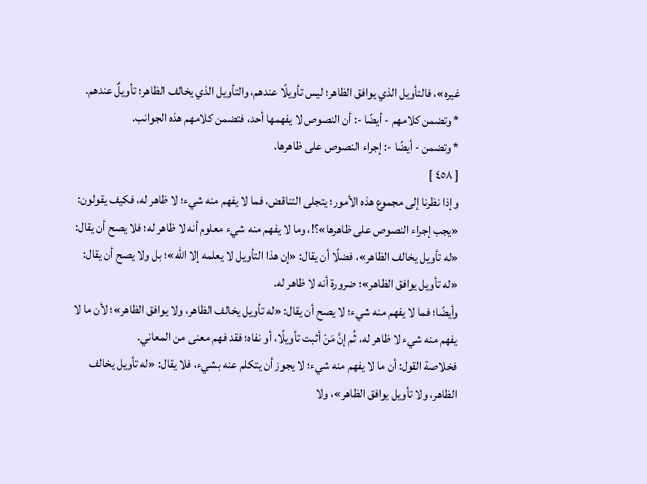غيره»، فالتأويل الذي يوافق الظاهر؛ ليس تأويلًا عندهم، والتأويل الذي يخالف الظاهر؛ تأويلٌ عندهم.
* وتضمن كلامهم - أيضًا -: أن النصوص لا يفهمها أحد، فتضمن كلامهم هذه الجوانب.
* وتضمن - أيضًا -: إجراء النصوص على ظاهرها.
[ ٤٥٨ ]
وإذا نظرنا إلى مجموع هذه الأمور؛ يتجلى التناقض، فما لا يفهم منه شيء؛ لا ظاهر له، فكيف يقولون: «يجب إجراء النصوص على ظاهرها»؟!، وما لا يفهم منه شيء معلوم أنه لا ظاهر له؛ فلا يصح أن يقال: «له تأويل يخالف الظاهر»، فضلًا أن يقال: «إن هذا التأويل لا يعلمه إلا الله»؛ بل ولا يصح أن يقال: «له تأويل يوافق الظاهر»؛ ضرورة أنه لا ظاهر له.
وأيضًا؛ فما لا يفهم منه شيء؛ لا يصح أن يقال: «له تأويل يخالف الظاهر، ولا يوافق الظاهر»؛ لأن ما لا يفهم منه شيء لا ظاهر له، ثُم إنَّ مَنْ أثبت تأويلًا، أو نفاه؛ فقد فهم معنى من المعاني.
فخلاصة القول: أن ما لا يفهم منه شيء؛ لا يجوز أن يتكلم عنه بشيء، فلا يقال: «له تأويل يخالف الظاهر، ولا تأويل يوافق الظاهر»، ولا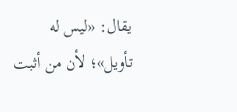يقال: «ليس له تأويل»؛ لأن من أثبت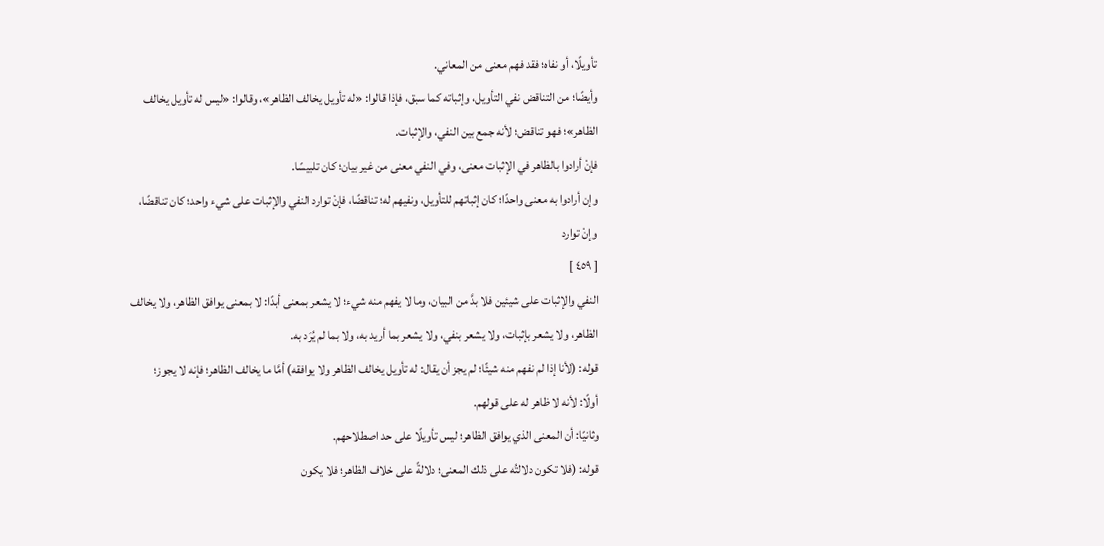تأويلًا، أو نفاه؛ فقد فهم معنى من المعاني.
وأيضًا؛ من التناقض نفي التأويل، وإثباته كما سبق، فإذا قالوا: «له تأويل يخالف الظاهر»، وقالوا: «ليس له تأويل يخالف الظاهر»؛ فهو تناقض؛ لأنه جمع بين النفي، والإثبات.
فإنْ أرادوا بالظاهر في الإثبات معنى، وفي النفي معنى من غير بيان؛ كان تلبيسًا.
وإن أرادوا به معنى واحدًا؛ كان إثباتهم للتأويل، ونفيهم له؛ تناقضًا، فإنْ توارد النفي والإثبات على شيء واحد؛ كان تناقضًا، وإنْ توارد
[ ٤٥٩ ]
النفي والإثبات على شيئين فلا بدَّ من البيان، وما لا يفهم منه شيء؛ لا يشعر بمعنى أبدًا: لا بمعنى يوافق الظاهر، ولا يخالف الظاهر، ولا يشعر بإثبات، ولا يشعر بنفي، ولا يشعر بما أريد به، ولا بما لم يُرَد به.
قوله: (لأنا إذا لم نفهم منه شيئًا؛ لم يجز أن يقال: له تأويل يخالف الظاهر ولا يوافقه) أمَّا ما يخالف الظاهر؛ فإنه لا يجوز؛
أولًا: لأنه لا ظاهر له على قولهم.
وثانيًا: أن المعنى الذي يوافق الظاهر؛ ليس تأويلًا على حد اصطلاحهم.
قوله: (فلا تكون دلالتُه على ذلك المعنى؛ دلالةً على خلاف الظاهر؛ فلا يكون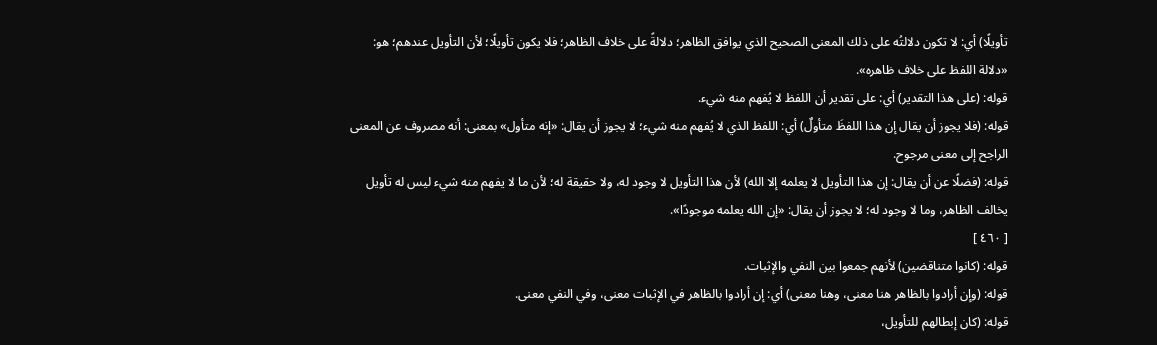تأويلًا) أي: لا تكون دلالتُه على ذلك المعنى الصحيح الذي يوافق الظاهر؛ دلالةً على خلاف الظاهر؛ فلا يكون تأويلًا؛ لأن التأويل عندهم؛ هو: «دلالة اللفظ على خلاف ظاهره».
قوله: (على هذا التقدير) أي: على تقدير أن اللفظ لا يُفهم منه شيء.
قوله: (فلا يجوز أن يقال إن هذا اللفظَ متأولٌ) أي: اللفظ الذي لا يُفهم منه شيء؛ لا يجوز أن يقال: «إنه متأول» بمعنى: أنه مصروف عن المعنى الراجح إلى معنى مرجوح.
قوله: (فضلًا عن أن يقال: إن هذا التأويل لا يعلمه إلا الله) لأن هذا التأويل لا وجود له، ولا حقيقة له؛ لأن ما لا يفهم منه شيء ليس له تأويل يخالف الظاهر، وما لا وجود له؛ لا يجوز أن يقال: «إن الله يعلمه موجودًا».
[ ٤٦٠ ]
قوله: (كانوا متناقضين) لأنهم جمعوا بين النفي والإثبات.
قوله: (وإن أرادوا بالظاهر هنا معنى، وهنا معنى) أي: إن أرادوا بالظاهر في الإثبات معنى، وفي النفي معنى.
قوله: (كان إبطالهم للتأويل،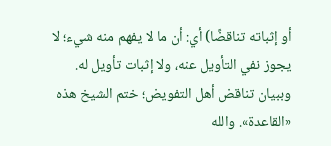أو إثباته تناقضًا) أي: أن ما لا يفهم منه شيء؛ لا يجوز نفي التأويل عنه، ولا إثبات تأويل له.
وببيان تناقض أهل التفويض؛ ختم الشيخ هذه «القاعدة». والله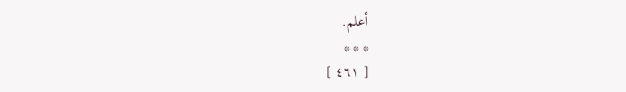أعلم.
* * *
[ ٤٦١ ]